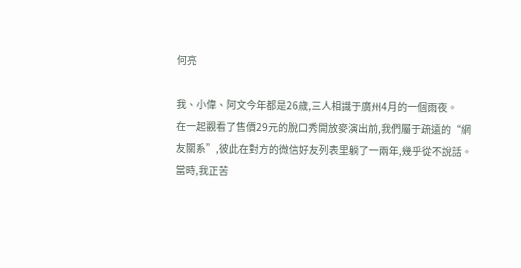何亮

我、小偉、阿文今年都是26歲,三人相識于廣州4月的一個雨夜。
在一起觀看了售價29元的脫口秀開放麥演出前,我們屬于疏遠的“網友關系”,彼此在對方的微信好友列表里躺了一兩年,幾乎從不說話。
當時,我正苦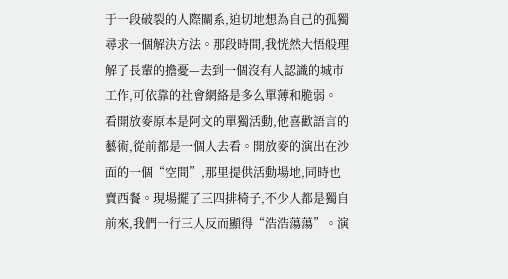于一段破裂的人際關系,迫切地想為自己的孤獨尋求一個解決方法。那段時間,我恍然大悟般理解了長輩的擔憂—去到一個沒有人認識的城市工作,可依靠的社會網絡是多么單薄和脆弱。
看開放麥原本是阿文的單獨活動,他喜歡語言的藝術,從前都是一個人去看。開放麥的演出在沙面的一個“空間”,那里提供活動場地,同時也賣西餐。現場擺了三四排椅子,不少人都是獨自前來,我們一行三人反而顯得“浩浩蕩蕩”。演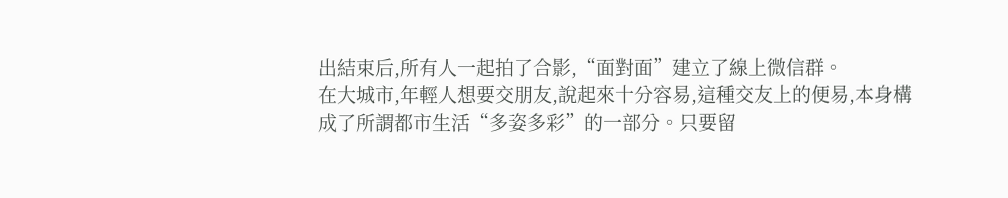出結束后,所有人一起拍了合影,“面對面”建立了線上微信群。
在大城市,年輕人想要交朋友,說起來十分容易,這種交友上的便易,本身構成了所謂都市生活“多姿多彩”的一部分。只要留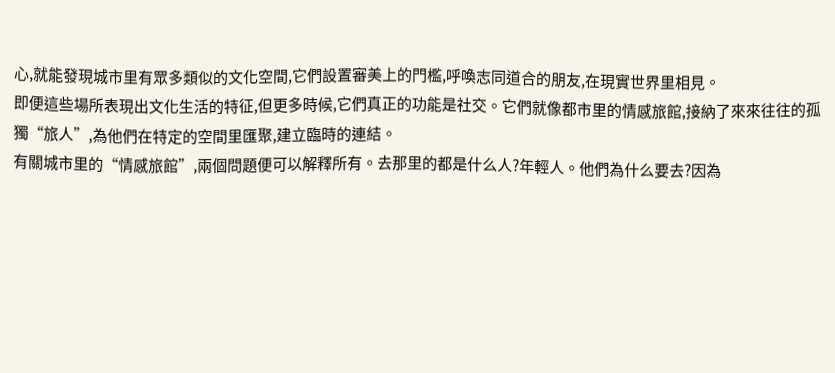心,就能發現城市里有眾多類似的文化空間,它們設置審美上的門檻,呼喚志同道合的朋友,在現實世界里相見。
即便這些場所表現出文化生活的特征,但更多時候,它們真正的功能是社交。它們就像都市里的情感旅館,接納了來來往往的孤獨“旅人”,為他們在特定的空間里匯聚,建立臨時的連結。
有關城市里的“情感旅館”,兩個問題便可以解釋所有。去那里的都是什么人?年輕人。他們為什么要去?因為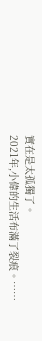實在是太孤獨了。
2021年,小偉的生活布滿了裂痕。……